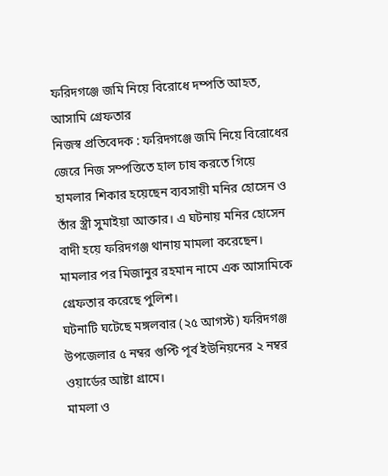ফরিদগঞ্জে জমি নিয়ে বিরোধে দম্পতি আহত, আসামি গ্রেফতার
নিজস্ব প্রতিবেদক : ফরিদগঞ্জে জমি নিয়ে বিরোধের জেরে নিজ সম্পত্তিতে হাল চাষ করতে গিয়ে হামলার শিকার হয়েছেন ব্যবসায়ী মনির হোসেন ও তাঁর স্ত্রী সুমাইয়া আক্তার। এ ঘটনায় মনির হোসেন বাদী হয়ে ফরিদগঞ্জ থানায় মামলা করেছেন। মামলার পর মিজানুর রহমান নামে এক আসামিকে গ্রেফতার করেছে পুলিশ।
ঘটনাটি ঘটেছে মঙ্গলবার (২৫ আগস্ট) ফরিদগঞ্জ উপজেলার ৫ নম্বর গুপ্টি পূর্ব ইউনিয়নের ২ নম্বর ওয়ার্ডের আষ্টা গ্রামে।
মামলা ও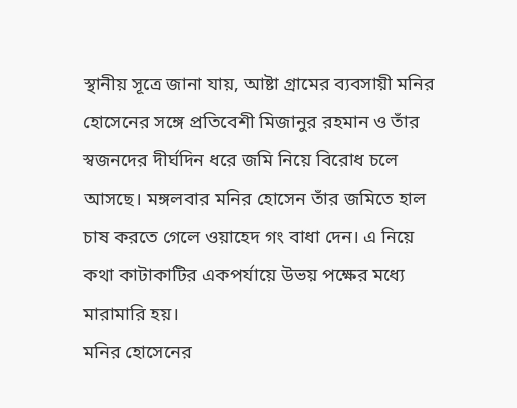স্থানীয় সূত্রে জানা যায়, আষ্টা গ্রামের ব্যবসায়ী মনির হোসেনের সঙ্গে প্রতিবেশী মিজানুর রহমান ও তাঁর স্বজনদের দীর্ঘদিন ধরে জমি নিয়ে বিরোধ চলে আসছে। মঙ্গলবার মনির হোসেন তাঁর জমিতে হাল চাষ করতে গেলে ওয়াহেদ গং বাধা দেন। এ নিয়ে কথা কাটাকাটির একপর্যায়ে উভয় পক্ষের মধ্যে মারামারি হয়।
মনির হোসেনের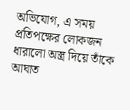অভিযোগ, এ সময় প্রতিপক্ষের লোকজন ধারালো অস্ত্র দিয়ে তাঁকে আঘাত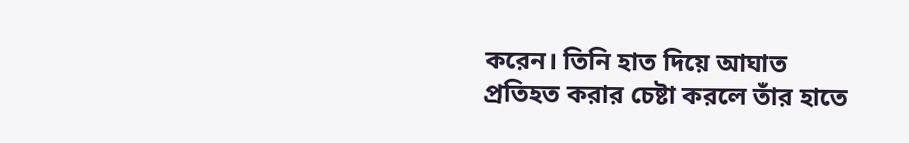করেন। তিনি হাত দিয়ে আঘাত প্রতিহত করার চেষ্টা করলে তাঁর হাতে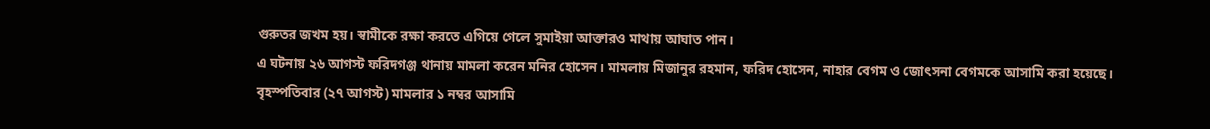গুরুতর জখম হয়। স্বামীকে রক্ষা করতে এগিয়ে গেলে সুমাইয়া আক্তারও মাথায় আঘাত পান।
এ ঘটনায় ২৬ আগস্ট ফরিদগঞ্জ থানায় মামলা করেন মনির হোসেন। মামলায় মিজানুর রহমান, ফরিদ হোসেন, নাহার বেগম ও জোৎসনা বেগমকে আসামি করা হয়েছে। বৃহস্পতিবার (২৭ আগস্ট) মামলার ১ নম্বর আসামি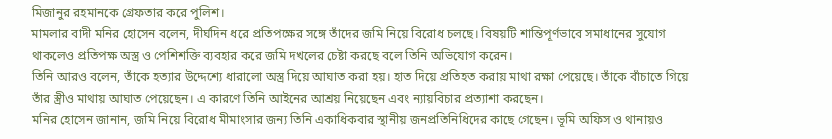মিজানুর রহমানকে গ্রেফতার করে পুলিশ।
মামলার বাদী মনির হোসেন বলেন, দীর্ঘদিন ধরে প্রতিপক্ষের সঙ্গে তাঁদের জমি নিয়ে বিরোধ চলছে। বিষয়টি শান্তিপূর্ণভাবে সমাধানের সুযোগ থাকলেও প্রতিপক্ষ অস্ত্র ও পেশিশক্তি ব্যবহার করে জমি দখলের চেষ্টা করছে বলে তিনি অভিযোগ করেন।
তিনি আরও বলেন, তাঁকে হত্যার উদ্দেশ্যে ধারালো অস্ত্র দিয়ে আঘাত করা হয়। হাত দিয়ে প্রতিহত করায় মাথা রক্ষা পেয়েছে। তাঁকে বাঁচাতে গিয়ে তাঁর স্ত্রীও মাথায় আঘাত পেয়েছেন। এ কারণে তিনি আইনের আশ্রয় নিয়েছেন এবং ন্যায়বিচার প্রত্যাশা করছেন।
মনির হোসেন জানান, জমি নিয়ে বিরোধ মীমাংসার জন্য তিনি একাধিকবার স্থানীয় জনপ্রতিনিধিদের কাছে গেছেন। ভূমি অফিস ও থানায়ও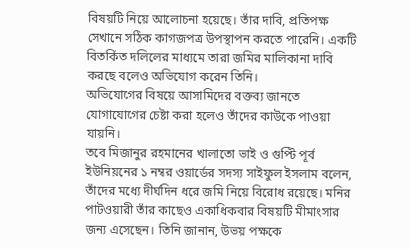বিষয়টি নিয়ে আলোচনা হয়েছে। তাঁর দাবি, প্রতিপক্ষ সেখানে সঠিক কাগজপত্র উপস্থাপন করতে পারেনি। একটি বিতর্কিত দলিলের মাধ্যমে তারা জমির মালিকানা দাবি করছে বলেও অভিযোগ করেন তিনি।
অভিযোগের বিষয়ে আসামিদের বক্তব্য জানতে যোগাযোগের চেষ্টা করা হলেও তাঁদের কাউকে পাওয়া যায়নি।
তবে মিজানুর রহমানের খালাতো ভাই ও গুপ্টি পূর্ব ইউনিয়নের ১ নম্বর ওয়ার্ডের সদস্য সাইফুল ইসলাম বলেন, তাঁদের মধ্যে দীর্ঘদিন ধরে জমি নিয়ে বিরোধ রয়েছে। মনির পাটওয়ারী তাঁর কাছেও একাধিকবার বিষয়টি মীমাংসার জন্য এসেছেন। তিনি জানান, উভয় পক্ষকে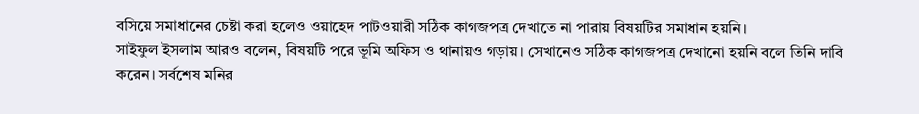বসিয়ে সমাধানের চেষ্টা করা হলেও ওয়াহেদ পাটওয়ারী সঠিক কাগজপত্র দেখাতে না পারায় বিষয়টির সমাধান হয়নি।
সাইফুল ইসলাম আরও বলেন, বিষয়টি পরে ভূমি অফিস ও থানায়ও গড়ায়। সেখানেও সঠিক কাগজপত্র দেখানো হয়নি বলে তিনি দাবি করেন। সর্বশেষ মনির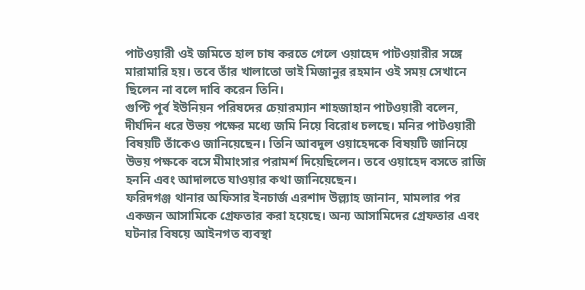পাটওয়ারী ওই জমিতে হাল চাষ করতে গেলে ওয়াহেদ পাটওয়ারীর সঙ্গে মারামারি হয়। তবে তাঁর খালাতো ভাই মিজানুর রহমান ওই সময় সেখানে ছিলেন না বলে দাবি করেন তিনি।
গুপ্টি পূর্ব ইউনিয়ন পরিষদের চেয়ারম্যান শাহজাহান পাটওয়ারী বলেন, দীর্ঘদিন ধরে উভয় পক্ষের মধ্যে জমি নিয়ে বিরোধ চলছে। মনির পাটওয়ারী বিষয়টি তাঁকেও জানিয়েছেন। তিনি আবদুল ওয়াহেদকে বিষয়টি জানিয়ে উভয় পক্ষকে বসে মীমাংসার পরামর্শ দিয়েছিলেন। তবে ওয়াহেদ বসতে রাজি হননি এবং আদালতে যাওয়ার কথা জানিয়েছেন।
ফরিদগঞ্জ থানার অফিসার ইনচার্জ এরশাদ উল্ল্যাহ জানান, মামলার পর একজন আসামিকে গ্রেফতার করা হয়েছে। অন্য আসামিদের গ্রেফতার এবং ঘটনার বিষয়ে আইনগত ব্যবস্থা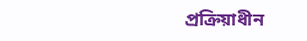প্রক্রিয়াধীন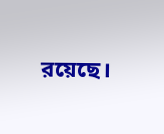রয়েছে।